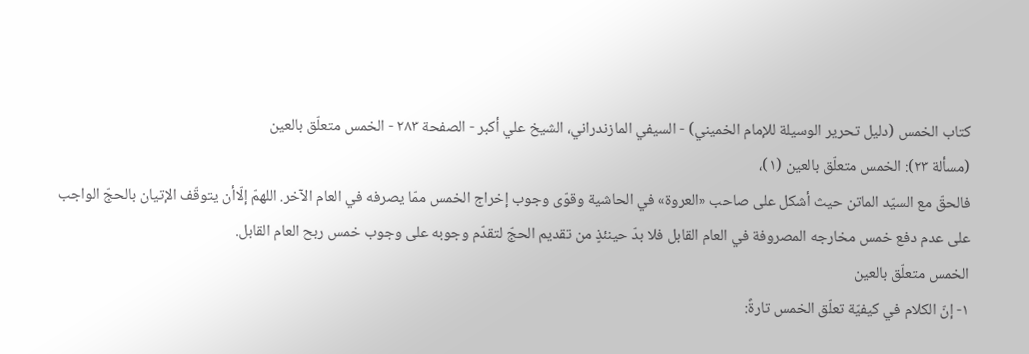كتاب الخمس (دليل تحرير الوسيلة للإمام الخميني) - السيفي المازندراني، الشيخ علي أكبر - الصفحة ٢٨٣ - الخمس متعلّق بالعين
(مسألة ٢٣): الخمس متعلّق بالعين (١)،
فالحقّ مع السيّد الماتن حيث أشكل على صاحب «العروة» في الحاشية وقوّى وجوب إخراج الخمس ممّا يصرفه في العام الآخر. اللهمّ إلّاأن يتوقّف الإتيان بالحجّ الواجب على عدم دفع خمس مخارجه المصروفة في العام القابل فلا بدّ حينئذٍ من تقديم الحجّ لتقدّم وجوبه على وجوب خمس ربح العام القابل.
الخمس متعلّق بالعين
١- إنّ الكلام في كيفيّة تعلّق الخمس تارةً: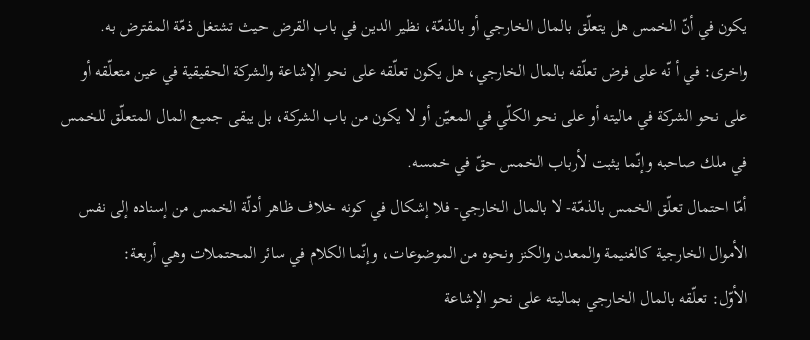يكون في أنّ الخمس هل يتعلّق بالمال الخارجي أو بالذمّة، نظير الدين في باب القرض حيث تشتغل ذمّة المقترض به. واخرى: في أ نّه على فرض تعلّقه بالمال الخارجي، هل يكون تعلّقه على نحو الإشاعة والشركة الحقيقية في عين متعلّقه أو على نحو الشركة في ماليته أو على نحو الكلّي في المعيّن أو لا يكون من باب الشركة، بل يبقى جميع المال المتعلّق للخمس في ملك صاحبه وإنّما يثبت لأرباب الخمس حقّ في خمسه.
أمّا احتمال تعلّق الخمس بالذمّة- لا بالمال الخارجي- فلا إشكال في كونه خلاف ظاهر أدلّة الخمس من إسناده إلى نفس الأموال الخارجية كالغنيمة والمعدن والكنز ونحوه من الموضوعات، وإنّما الكلام في سائر المحتملات وهي أربعة:
الأوّل: تعلّقه بالمال الخارجي بماليته على نحو الإشاعة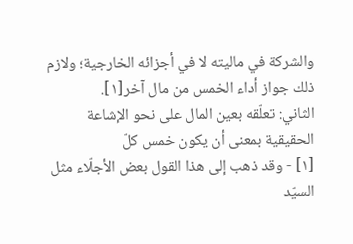والشركة في ماليته لا في أجزائه الخارجية؛ ولازم ذلك جواز أداء الخمس من مال آخر[١].
الثاني: تعلّقه بعين المال على نحو الإشاعة الحقيقية بمعنى أن يكون خمس كلّ
[١] - وقد ذهب إلى هذا القول بعض الأجلّاء مثل السيّد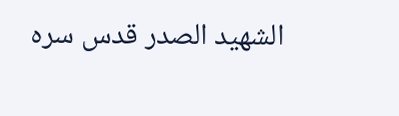الشهيد الصدر قدس سره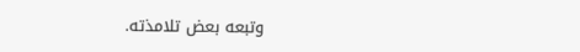وتبعه بعض تلامذته.